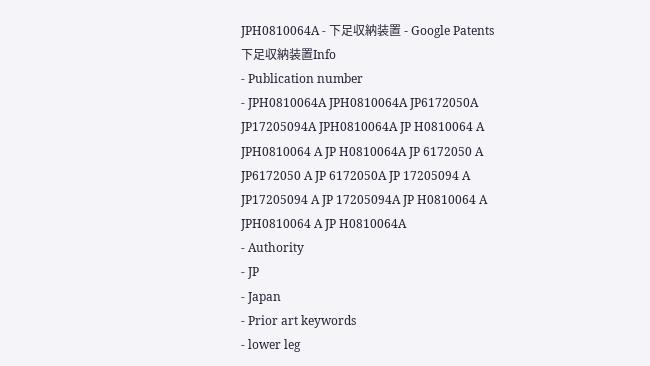JPH0810064A - 下足収納装置 - Google Patents
下足収納装置Info
- Publication number
- JPH0810064A JPH0810064A JP6172050A JP17205094A JPH0810064A JP H0810064 A JPH0810064 A JP H0810064A JP 6172050 A JP6172050 A JP 6172050A JP 17205094 A JP17205094 A JP 17205094A JP H0810064 A JPH0810064 A JP H0810064A
- Authority
- JP
- Japan
- Prior art keywords
- lower leg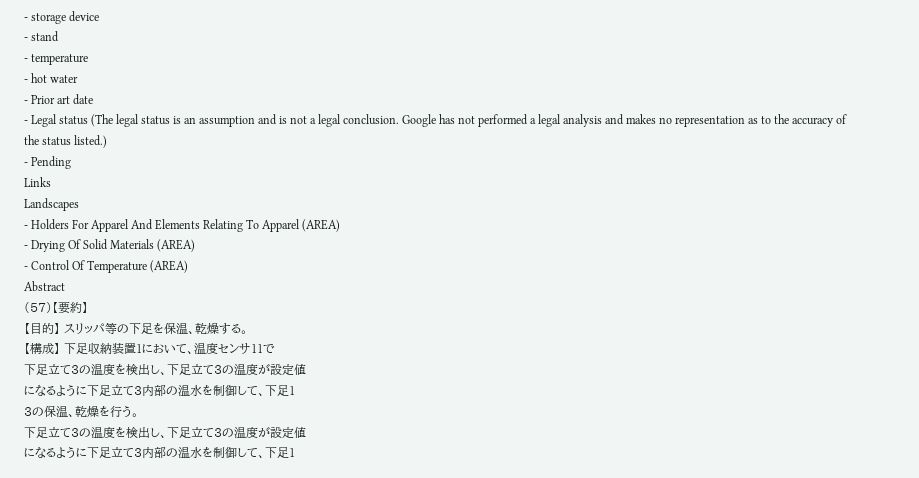- storage device
- stand
- temperature
- hot water
- Prior art date
- Legal status (The legal status is an assumption and is not a legal conclusion. Google has not performed a legal analysis and makes no representation as to the accuracy of the status listed.)
- Pending
Links
Landscapes
- Holders For Apparel And Elements Relating To Apparel (AREA)
- Drying Of Solid Materials (AREA)
- Control Of Temperature (AREA)
Abstract
(57)【要約】
【目的】 スリッパ等の下足を保温、乾燥する。
【構成】 下足収納装置1において、温度センサ11で
下足立て3の温度を検出し、下足立て3の温度が設定値
になるように下足立て3内部の温水を制御して、下足1
3の保温、乾燥を行う。
下足立て3の温度を検出し、下足立て3の温度が設定値
になるように下足立て3内部の温水を制御して、下足1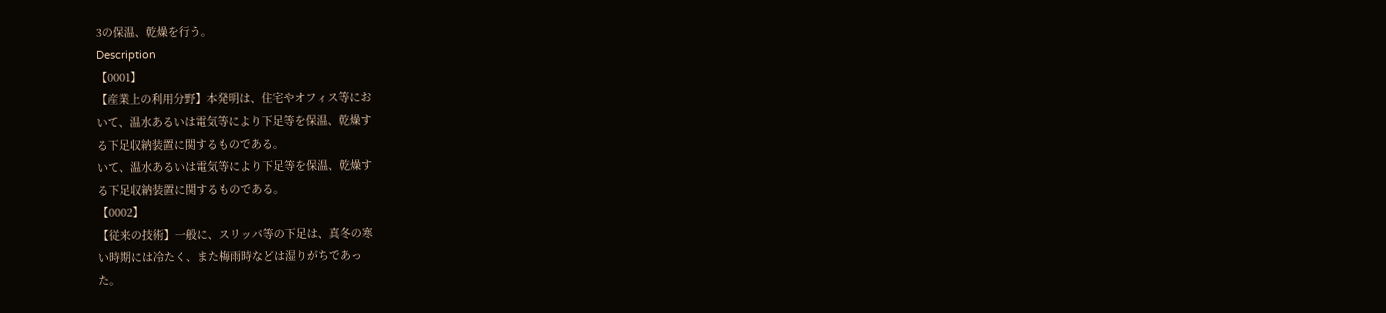3の保温、乾燥を行う。
Description
【0001】
【産業上の利用分野】本発明は、住宅やオフィス等にお
いて、温水あるいは電気等により下足等を保温、乾燥す
る下足収納装置に関するものである。
いて、温水あるいは電気等により下足等を保温、乾燥す
る下足収納装置に関するものである。
【0002】
【従来の技術】一般に、スリッパ等の下足は、真冬の寒
い時期には冷たく、また梅雨時などは湿りがちであっ
た。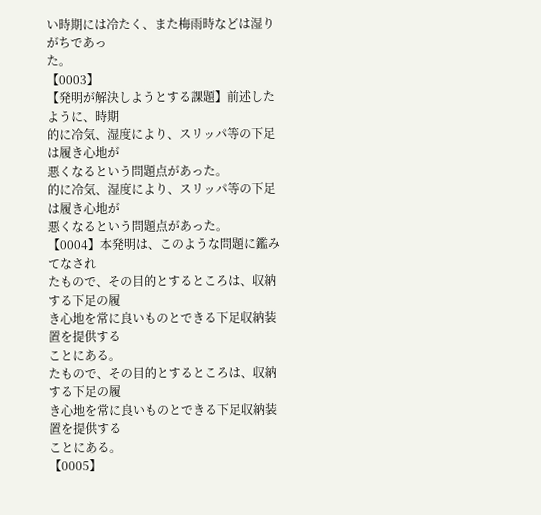い時期には冷たく、また梅雨時などは湿りがちであっ
た。
【0003】
【発明が解決しようとする課題】前述したように、時期
的に冷気、湿度により、スリッパ等の下足は履き心地が
悪くなるという問題点があった。
的に冷気、湿度により、スリッパ等の下足は履き心地が
悪くなるという問題点があった。
【0004】本発明は、このような問題に鑑みてなされ
たもので、その目的とするところは、収納する下足の履
き心地を常に良いものとできる下足収納装置を提供する
ことにある。
たもので、その目的とするところは、収納する下足の履
き心地を常に良いものとできる下足収納装置を提供する
ことにある。
【0005】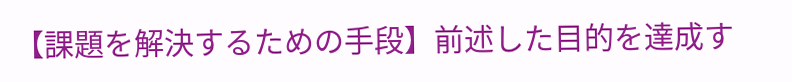【課題を解決するための手段】前述した目的を達成す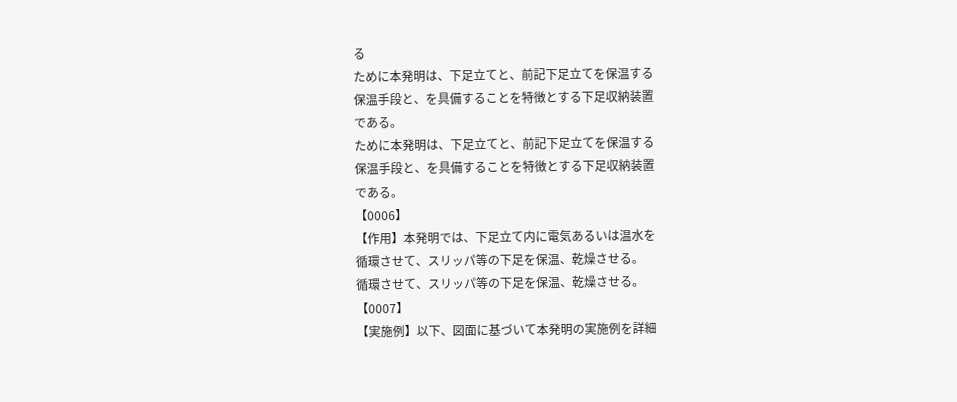る
ために本発明は、下足立てと、前記下足立てを保温する
保温手段と、を具備することを特徴とする下足収納装置
である。
ために本発明は、下足立てと、前記下足立てを保温する
保温手段と、を具備することを特徴とする下足収納装置
である。
【0006】
【作用】本発明では、下足立て内に電気あるいは温水を
循環させて、スリッパ等の下足を保温、乾燥させる。
循環させて、スリッパ等の下足を保温、乾燥させる。
【0007】
【実施例】以下、図面に基づいて本発明の実施例を詳細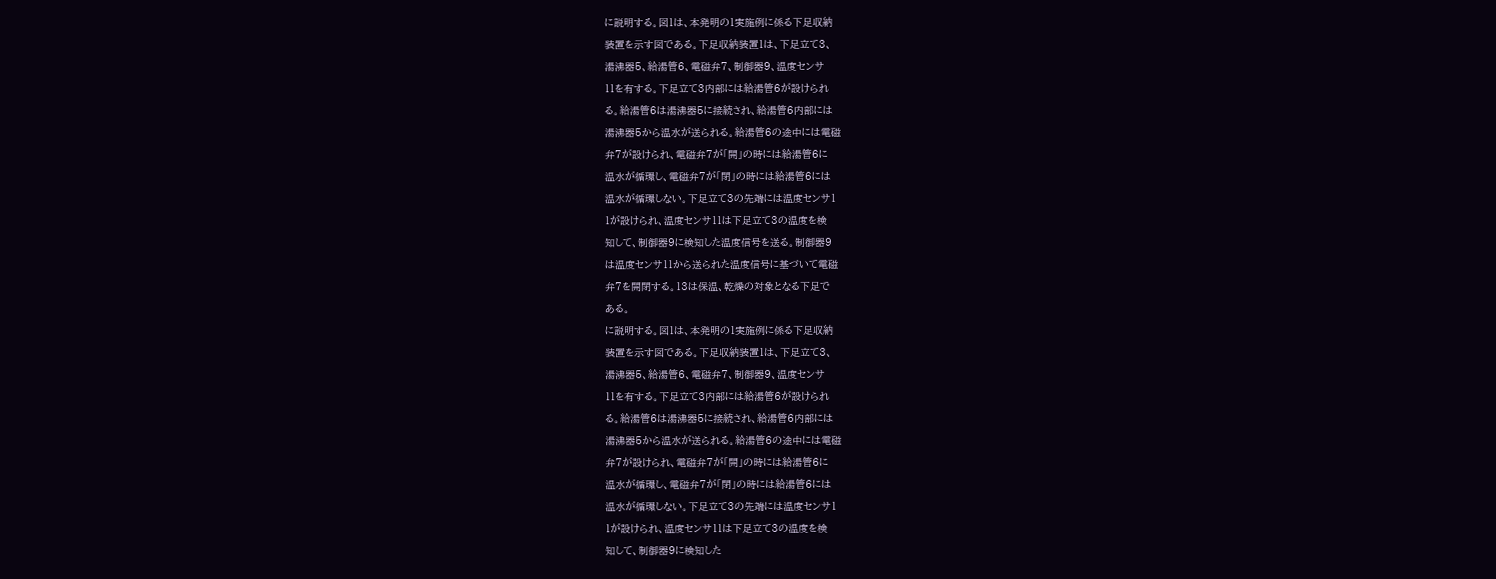に説明する。図1は、本発明の1実施例に係る下足収納
装置を示す図である。下足収納装置1は、下足立て3、
湯沸器5、給湯管6、電磁弁7、制御器9、温度センサ
11を有する。下足立て3内部には給湯管6が設けられ
る。給湯管6は湯沸器5に接続され、給湯管6内部には
湯沸器5から温水が送られる。給湯管6の途中には電磁
弁7が設けられ、電磁弁7が「開」の時には給湯管6に
温水が循環し、電磁弁7が「閉」の時には給湯管6には
温水が循環しない。下足立て3の先端には温度センサ1
1が設けられ、温度センサ11は下足立て3の温度を検
知して、制御器9に検知した温度信号を送る。制御器9
は温度センサ11から送られた温度信号に基づいて電磁
弁7を開閉する。13は保温、乾燥の対象となる下足で
ある。
に説明する。図1は、本発明の1実施例に係る下足収納
装置を示す図である。下足収納装置1は、下足立て3、
湯沸器5、給湯管6、電磁弁7、制御器9、温度センサ
11を有する。下足立て3内部には給湯管6が設けられ
る。給湯管6は湯沸器5に接続され、給湯管6内部には
湯沸器5から温水が送られる。給湯管6の途中には電磁
弁7が設けられ、電磁弁7が「開」の時には給湯管6に
温水が循環し、電磁弁7が「閉」の時には給湯管6には
温水が循環しない。下足立て3の先端には温度センサ1
1が設けられ、温度センサ11は下足立て3の温度を検
知して、制御器9に検知した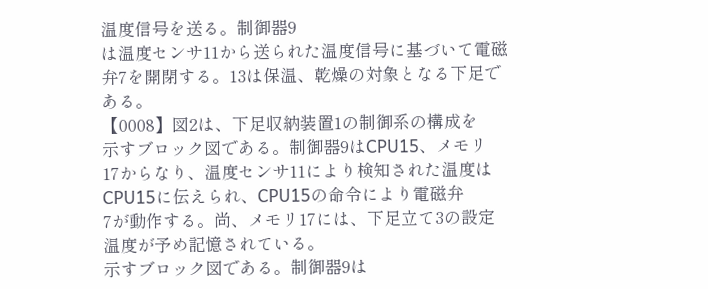温度信号を送る。制御器9
は温度センサ11から送られた温度信号に基づいて電磁
弁7を開閉する。13は保温、乾燥の対象となる下足で
ある。
【0008】図2は、下足収納装置1の制御系の構成を
示すブロック図である。制御器9はCPU15、メモリ
17からなり、温度センサ11により検知された温度は
CPU15に伝えられ、CPU15の命令により電磁弁
7が動作する。尚、メモリ17には、下足立て3の設定
温度が予め記憶されている。
示すブロック図である。制御器9は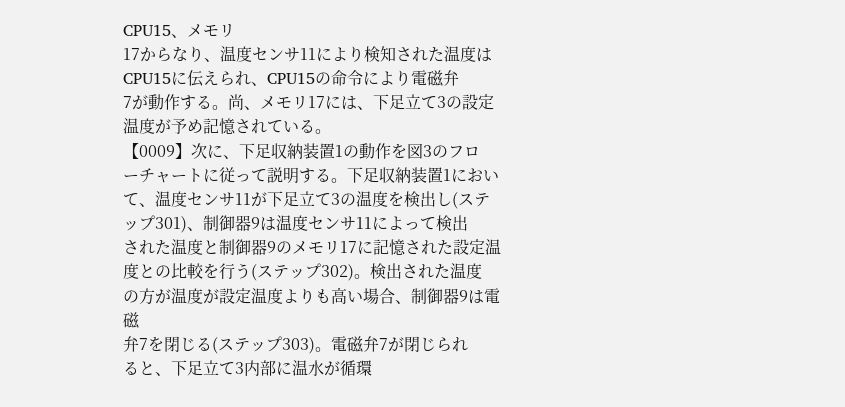CPU15、メモリ
17からなり、温度センサ11により検知された温度は
CPU15に伝えられ、CPU15の命令により電磁弁
7が動作する。尚、メモリ17には、下足立て3の設定
温度が予め記憶されている。
【0009】次に、下足収納装置1の動作を図3のフロ
ーチャートに従って説明する。下足収納装置1におい
て、温度センサ11が下足立て3の温度を検出し(ステ
ップ301)、制御器9は温度センサ11によって検出
された温度と制御器9のメモリ17に記憶された設定温
度との比較を行う(ステップ302)。検出された温度
の方が温度が設定温度よりも高い場合、制御器9は電磁
弁7を閉じる(ステップ303)。電磁弁7が閉じられ
ると、下足立て3内部に温水が循環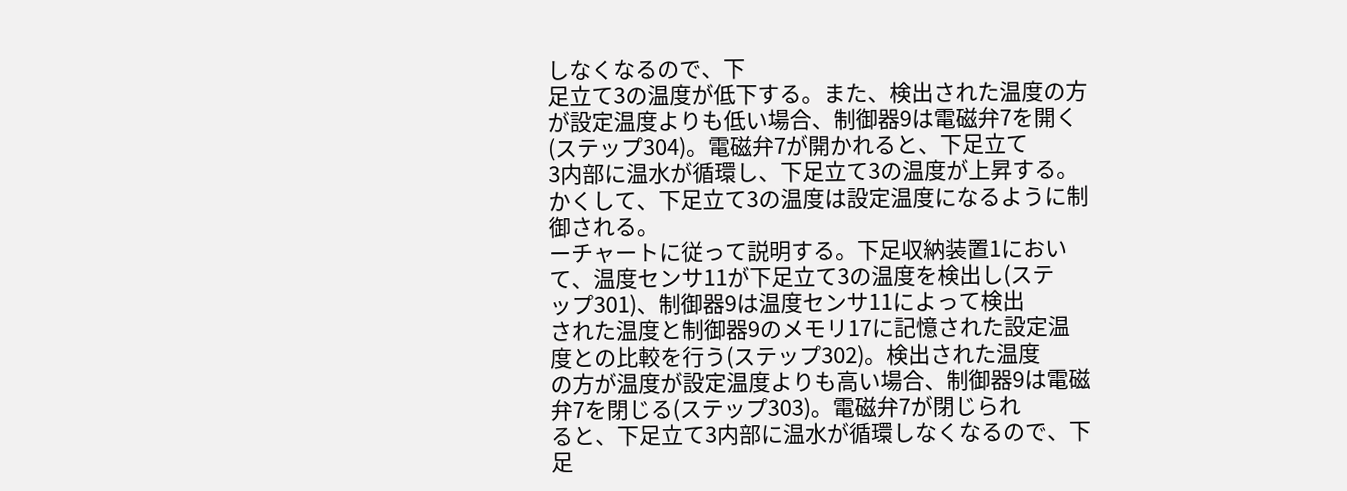しなくなるので、下
足立て3の温度が低下する。また、検出された温度の方
が設定温度よりも低い場合、制御器9は電磁弁7を開く
(ステップ304)。電磁弁7が開かれると、下足立て
3内部に温水が循環し、下足立て3の温度が上昇する。
かくして、下足立て3の温度は設定温度になるように制
御される。
ーチャートに従って説明する。下足収納装置1におい
て、温度センサ11が下足立て3の温度を検出し(ステ
ップ301)、制御器9は温度センサ11によって検出
された温度と制御器9のメモリ17に記憶された設定温
度との比較を行う(ステップ302)。検出された温度
の方が温度が設定温度よりも高い場合、制御器9は電磁
弁7を閉じる(ステップ303)。電磁弁7が閉じられ
ると、下足立て3内部に温水が循環しなくなるので、下
足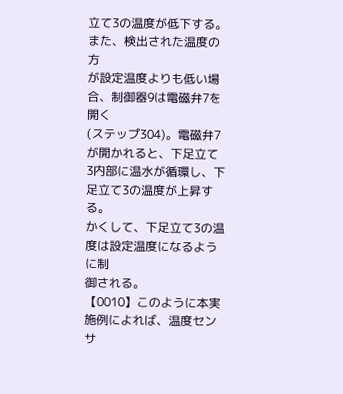立て3の温度が低下する。また、検出された温度の方
が設定温度よりも低い場合、制御器9は電磁弁7を開く
(ステップ304)。電磁弁7が開かれると、下足立て
3内部に温水が循環し、下足立て3の温度が上昇する。
かくして、下足立て3の温度は設定温度になるように制
御される。
【0010】このように本実施例によれば、温度センサ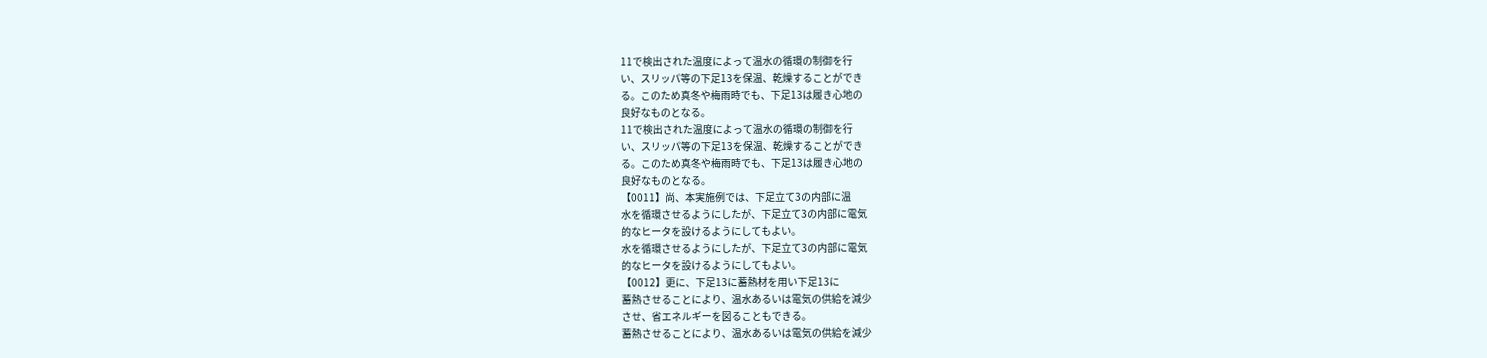11で検出された温度によって温水の循環の制御を行
い、スリッパ等の下足13を保温、乾燥することができ
る。このため真冬や梅雨時でも、下足13は履き心地の
良好なものとなる。
11で検出された温度によって温水の循環の制御を行
い、スリッパ等の下足13を保温、乾燥することができ
る。このため真冬や梅雨時でも、下足13は履き心地の
良好なものとなる。
【0011】尚、本実施例では、下足立て3の内部に温
水を循環させるようにしたが、下足立て3の内部に電気
的なヒータを設けるようにしてもよい。
水を循環させるようにしたが、下足立て3の内部に電気
的なヒータを設けるようにしてもよい。
【0012】更に、下足13に蓄熱材を用い下足13に
蓄熱させることにより、温水あるいは電気の供給を減少
させ、省エネルギーを図ることもできる。
蓄熱させることにより、温水あるいは電気の供給を減少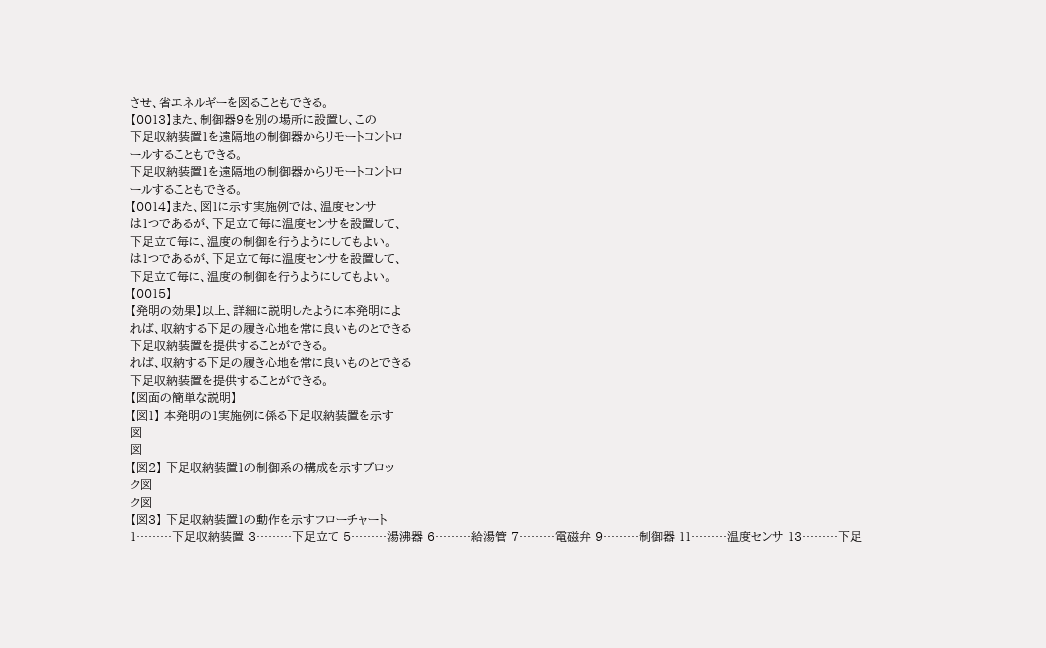させ、省エネルギーを図ることもできる。
【0013】また、制御器9を別の場所に設置し、この
下足収納装置1を遠隔地の制御器からリモートコントロ
ールすることもできる。
下足収納装置1を遠隔地の制御器からリモートコントロ
ールすることもできる。
【0014】また、図1に示す実施例では、温度センサ
は1つであるが、下足立て毎に温度センサを設置して、
下足立て毎に、温度の制御を行うようにしてもよい。
は1つであるが、下足立て毎に温度センサを設置して、
下足立て毎に、温度の制御を行うようにしてもよい。
【0015】
【発明の効果】以上、詳細に説明したように本発明によ
れば、収納する下足の履き心地を常に良いものとできる
下足収納装置を提供することができる。
れば、収納する下足の履き心地を常に良いものとできる
下足収納装置を提供することができる。
【図面の簡単な説明】
【図1】 本発明の1実施例に係る下足収納装置を示す
図
図
【図2】 下足収納装置1の制御系の構成を示すブロッ
ク図
ク図
【図3】 下足収納装置1の動作を示すフローチャート
1………下足収納装置 3………下足立て 5………湯沸器 6………給湯管 7………電磁弁 9………制御器 11………温度センサ 13………下足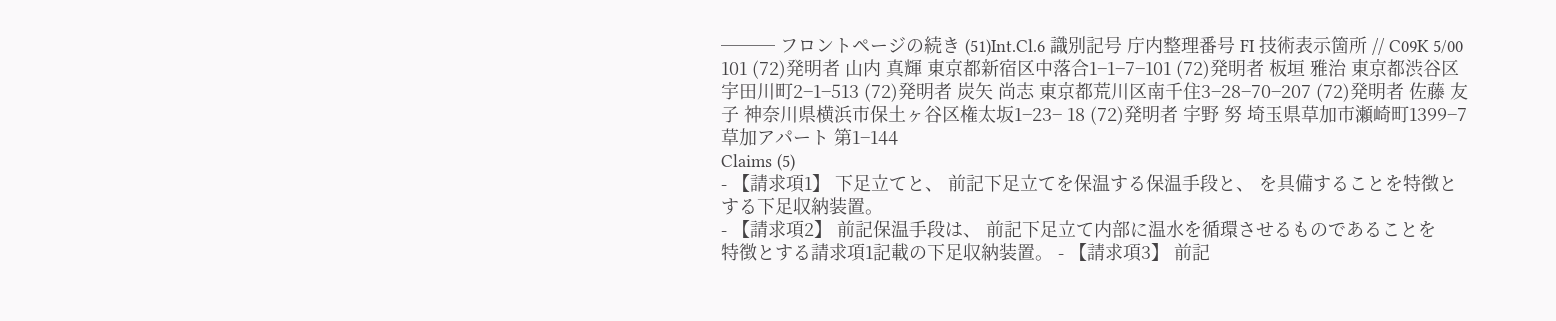─── フロントページの続き (51)Int.Cl.6 識別記号 庁内整理番号 FI 技術表示箇所 // C09K 5/00 101 (72)発明者 山内 真輝 東京都新宿区中落合1−1−7−101 (72)発明者 板垣 雅治 東京都渋谷区宇田川町2−1−513 (72)発明者 炭矢 尚志 東京都荒川区南千住3−28−70−207 (72)発明者 佐藤 友子 神奈川県横浜市保土ヶ谷区権太坂1−23− 18 (72)発明者 宇野 努 埼玉県草加市瀬崎町1399−7草加アパート 第1−144
Claims (5)
- 【請求項1】 下足立てと、 前記下足立てを保温する保温手段と、 を具備することを特徴とする下足収納装置。
- 【請求項2】 前記保温手段は、 前記下足立て内部に温水を循環させるものであることを
特徴とする請求項1記載の下足収納装置。 - 【請求項3】 前記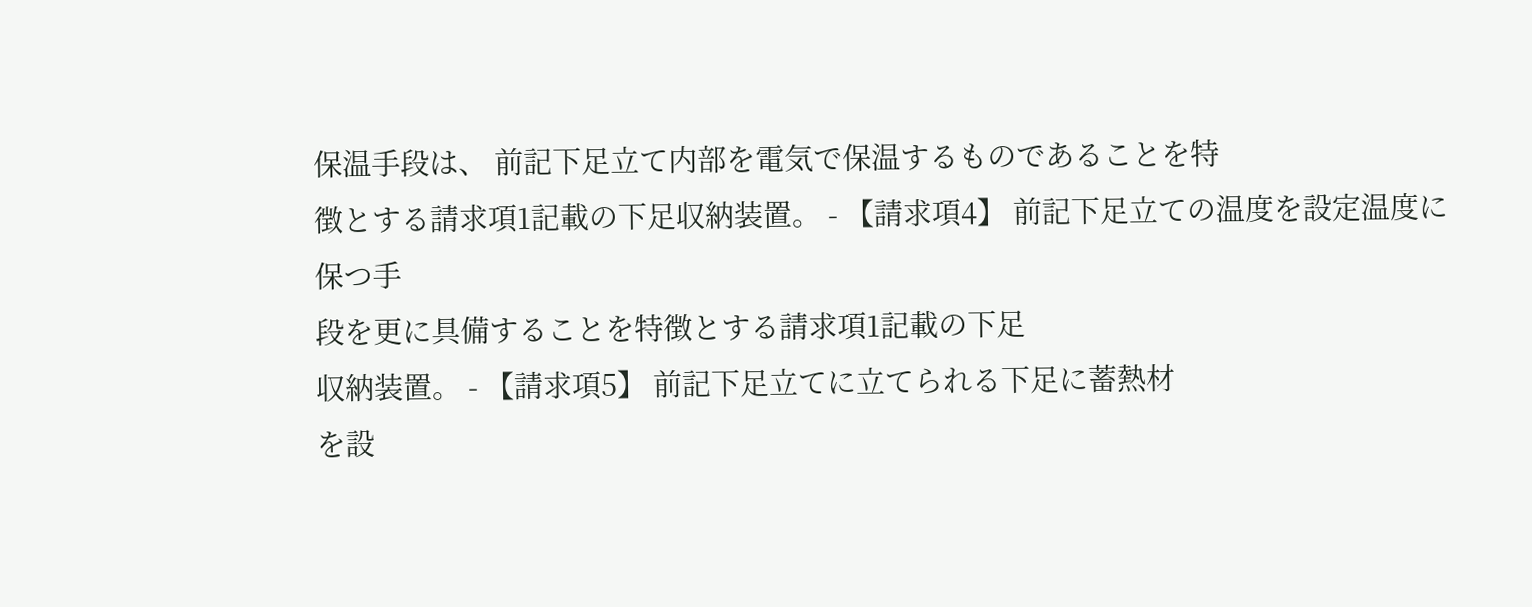保温手段は、 前記下足立て内部を電気で保温するものであることを特
徴とする請求項1記載の下足収納装置。 - 【請求項4】 前記下足立ての温度を設定温度に保つ手
段を更に具備することを特徴とする請求項1記載の下足
収納装置。 - 【請求項5】 前記下足立てに立てられる下足に蓄熱材
を設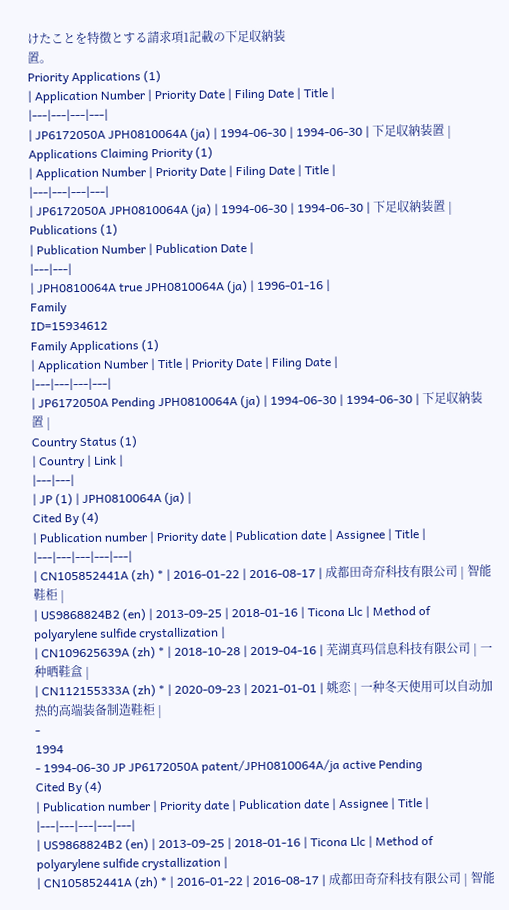けたことを特徴とする請求項1記載の下足収納装
置。
Priority Applications (1)
| Application Number | Priority Date | Filing Date | Title |
|---|---|---|---|
| JP6172050A JPH0810064A (ja) | 1994-06-30 | 1994-06-30 | 下足収納装置 |
Applications Claiming Priority (1)
| Application Number | Priority Date | Filing Date | Title |
|---|---|---|---|
| JP6172050A JPH0810064A (ja) | 1994-06-30 | 1994-06-30 | 下足収納装置 |
Publications (1)
| Publication Number | Publication Date |
|---|---|
| JPH0810064A true JPH0810064A (ja) | 1996-01-16 |
Family
ID=15934612
Family Applications (1)
| Application Number | Title | Priority Date | Filing Date |
|---|---|---|---|
| JP6172050A Pending JPH0810064A (ja) | 1994-06-30 | 1994-06-30 | 下足収納装置 |
Country Status (1)
| Country | Link |
|---|---|
| JP (1) | JPH0810064A (ja) |
Cited By (4)
| Publication number | Priority date | Publication date | Assignee | Title |
|---|---|---|---|---|
| CN105852441A (zh) * | 2016-01-22 | 2016-08-17 | 成都田奇夼科技有限公司 | 智能鞋柜 |
| US9868824B2 (en) | 2013-09-25 | 2018-01-16 | Ticona Llc | Method of polyarylene sulfide crystallization |
| CN109625639A (zh) * | 2018-10-28 | 2019-04-16 | 芜湖真玛信息科技有限公司 | 一种晒鞋盒 |
| CN112155333A (zh) * | 2020-09-23 | 2021-01-01 | 姚恋 | 一种冬天使用可以自动加热的高端装备制造鞋柜 |
-
1994
- 1994-06-30 JP JP6172050A patent/JPH0810064A/ja active Pending
Cited By (4)
| Publication number | Priority date | Publication date | Assignee | Title |
|---|---|---|---|---|
| US9868824B2 (en) | 2013-09-25 | 2018-01-16 | Ticona Llc | Method of polyarylene sulfide crystallization |
| CN105852441A (zh) * | 2016-01-22 | 2016-08-17 | 成都田奇夼科技有限公司 | 智能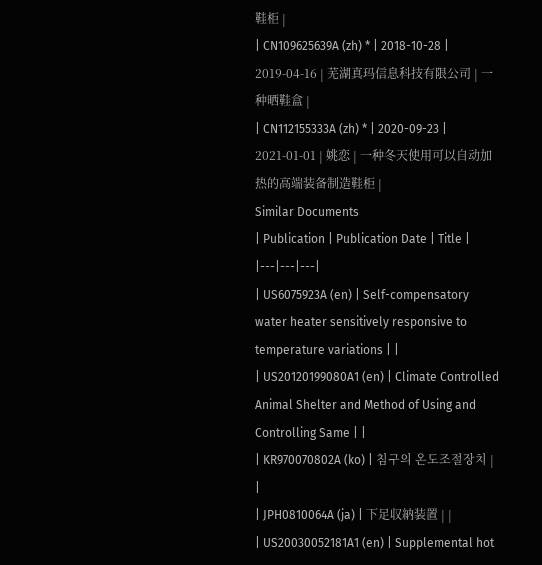鞋柜 |
| CN109625639A (zh) * | 2018-10-28 | 2019-04-16 | 芜湖真玛信息科技有限公司 | 一种晒鞋盒 |
| CN112155333A (zh) * | 2020-09-23 | 2021-01-01 | 姚恋 | 一种冬天使用可以自动加热的高端装备制造鞋柜 |
Similar Documents
| Publication | Publication Date | Title |
|---|---|---|
| US6075923A (en) | Self-compensatory water heater sensitively responsive to temperature variations | |
| US20120199080A1 (en) | Climate Controlled Animal Shelter and Method of Using and Controlling Same | |
| KR970070802A (ko) | 침구의 온도조절장치 | |
| JPH0810064A (ja) | 下足収納装置 | |
| US20030052181A1 (en) | Supplemental hot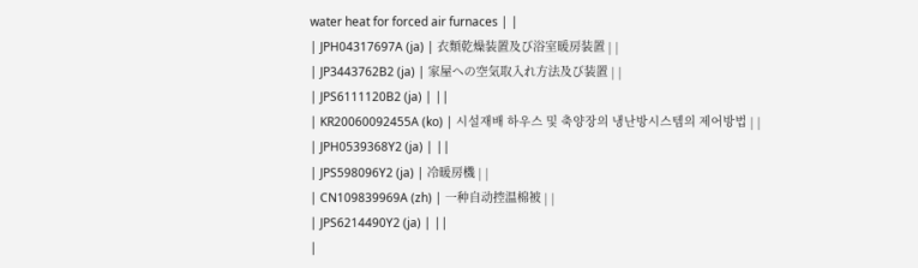water heat for forced air furnaces | |
| JPH04317697A (ja) | 衣類乾燥装置及び浴室暖房装置 | |
| JP3443762B2 (ja) | 家屋への空気取入れ方法及び装置 | |
| JPS6111120B2 (ja) | ||
| KR20060092455A (ko) | 시설재배 하우스 및 축양장의 냉난방시스템의 제어방법 | |
| JPH0539368Y2 (ja) | ||
| JPS598096Y2 (ja) | 冷暖房機 | |
| CN109839969A (zh) | 一种自动控温棉被 | |
| JPS6214490Y2 (ja) | ||
|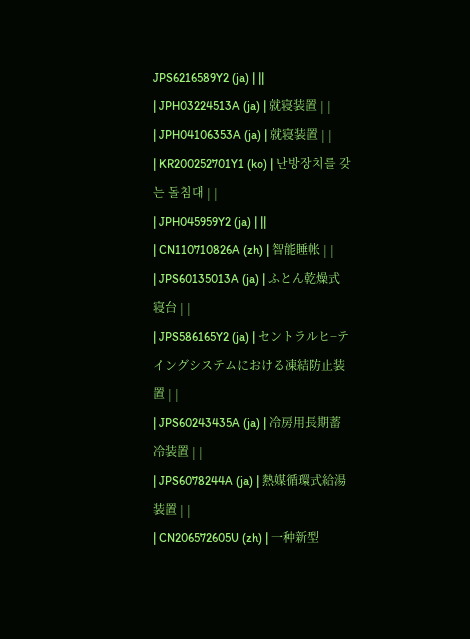JPS6216589Y2 (ja) | ||
| JPH03224513A (ja) | 就寝装置 | |
| JPH04106353A (ja) | 就寝装置 | |
| KR200252701Y1 (ko) | 난방장치를 갖는 돌침대 | |
| JPH045959Y2 (ja) | ||
| CN110710826A (zh) | 智能睡帐 | |
| JPS60135013A (ja) | ふとん乾燥式寝台 | |
| JPS586165Y2 (ja) | セントラルヒ−テイングシステムにおける凍結防止装置 | |
| JPS60243435A (ja) | 冷房用長期蓄冷装置 | |
| JPS6078244A (ja) | 熱媒循環式給湯装置 | |
| CN206572605U (zh) | 一种新型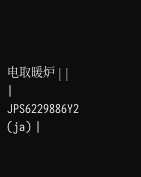电取暖炉 | |
| JPS6229886Y2 (ja) |